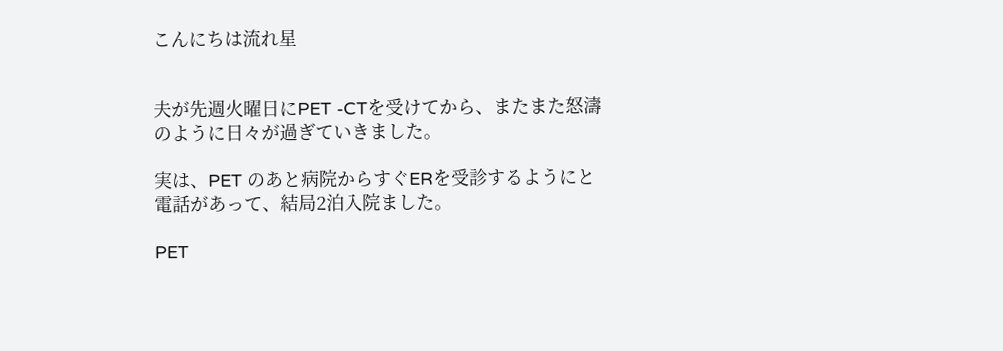こんにちは流れ星


夫が先週火曜日にPET -CTを受けてから、またまた怒濤のように日々が過ぎていきました。

実は、PET のあと病院からすぐERを受診するようにと電話があって、結局2泊入院ました。

PET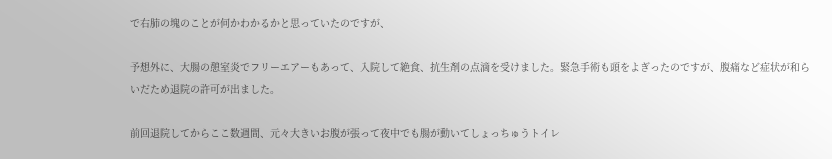で右肺の塊のことが何かわかるかと思っていたのですが、

予想外に、大腸の憩室炎でフリーエアーもあって、入院して絶食、抗生剤の点滴を受けました。緊急手術も頭をよぎったのですが、腹痛など症状が和らいだため退院の許可が出ました。

前回退院してからここ数週間、元々大きいお腹が張って夜中でも腸が動いてしょっちゅうトイレ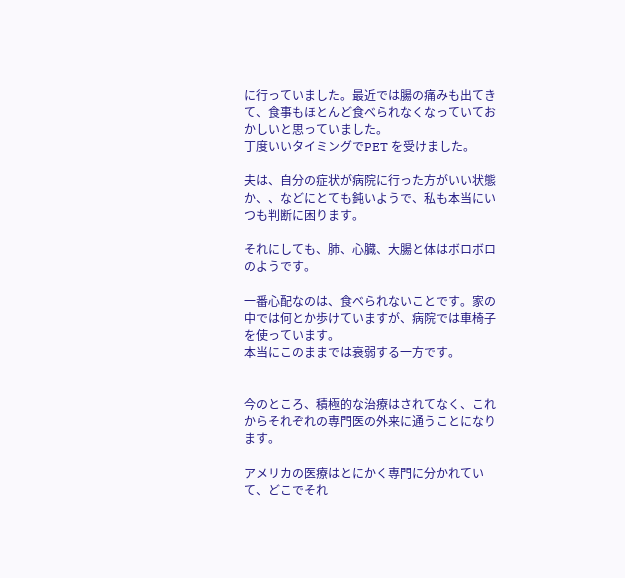に行っていました。最近では腸の痛みも出てきて、食事もほとんど食べられなくなっていておかしいと思っていました。
丁度いいタイミングでPET を受けました。

夫は、自分の症状が病院に行った方がいい状態か、、などにとても鈍いようで、私も本当にいつも判断に困ります。

それにしても、肺、心臓、大腸と体はボロボロのようです。

一番心配なのは、食べられないことです。家の中では何とか歩けていますが、病院では車椅子を使っています。
本当にこのままでは衰弱する一方です。


今のところ、積極的な治療はされてなく、これからそれぞれの専門医の外来に通うことになります。

アメリカの医療はとにかく専門に分かれていて、どこでそれ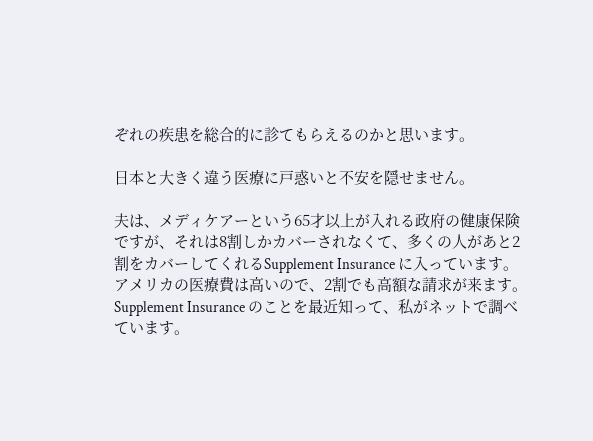ぞれの疾患を総合的に診てもらえるのかと思います。

日本と大きく違う医療に戸惑いと不安を隠せません。

夫は、メディケアーという65才以上が入れる政府の健康保険ですが、それは8割しかカバーされなくて、多くの人があと2割をカバーしてくれるSupplement Insurance に入っています。
アメリカの医療費は高いので、2割でも高額な請求が来ます。
Supplement Insurance のことを最近知って、私がネットで調べています。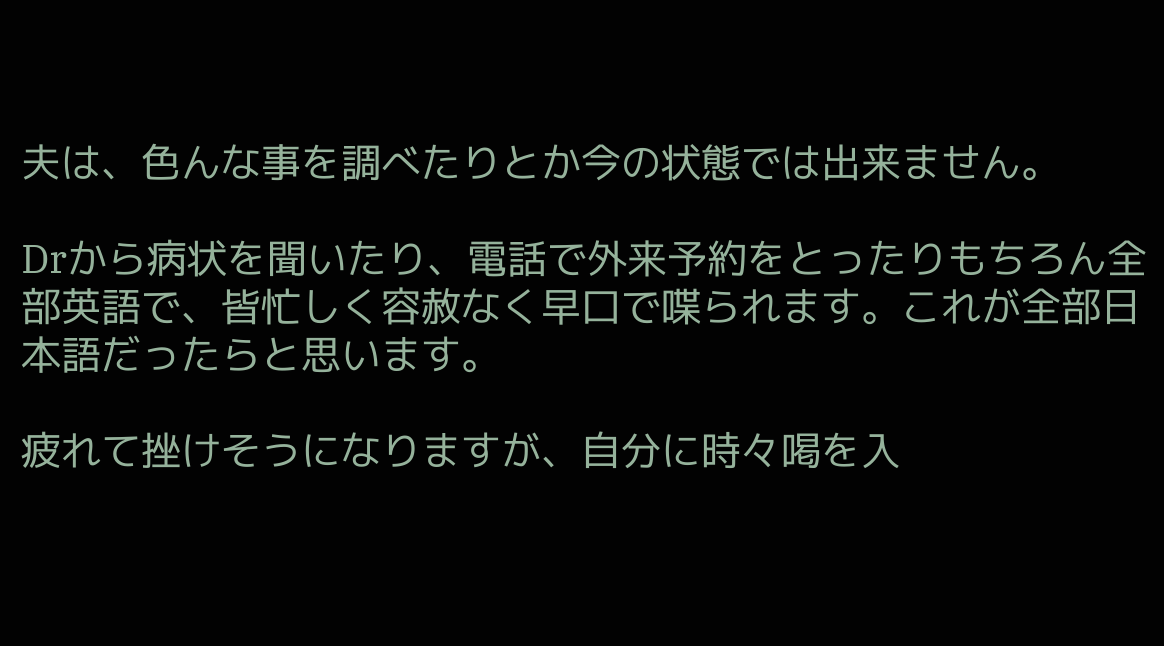夫は、色んな事を調べたりとか今の状態では出来ません。

Drから病状を聞いたり、電話で外来予約をとったりもちろん全部英語で、皆忙しく容赦なく早口で喋られます。これが全部日本語だったらと思います。

疲れて挫けそうになりますが、自分に時々喝を入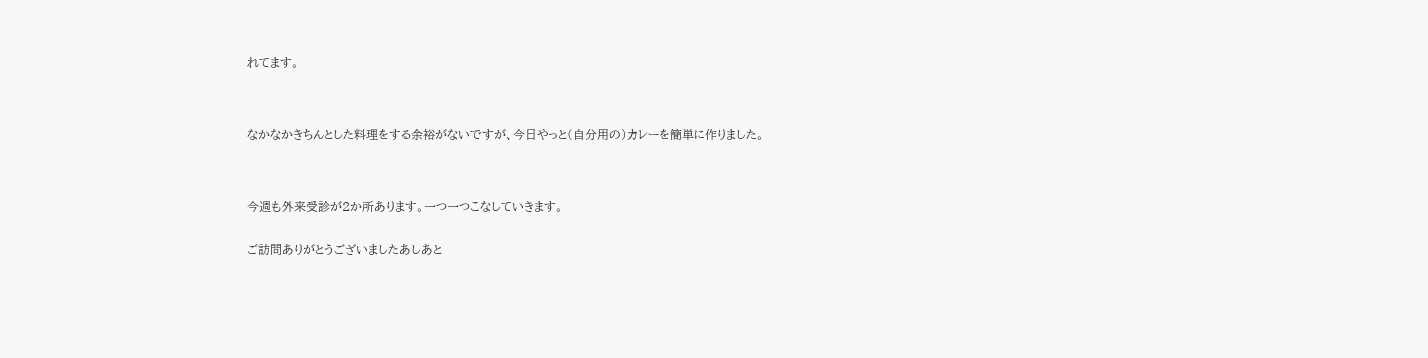れてます。




なかなかきちんとした料理をする余裕がないですが、今日やっと(自分用の)カレーを簡単に作りました。




今週も外来受診が2か所あります。一つ一つこなしていきます。


ご訪問ありがとうございましたあしあと